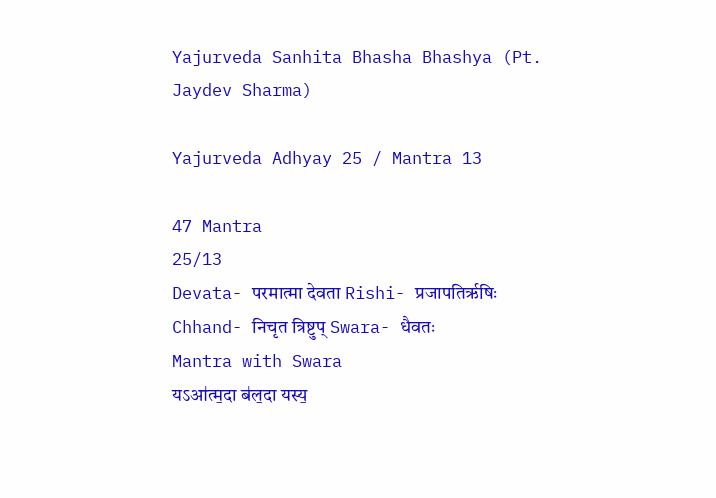Yajurveda Sanhita Bhasha Bhashya (Pt. Jaydev Sharma)

Yajurveda Adhyay 25 / Mantra 13

47 Mantra
25/13
Devata- परमात्मा देवता Rishi- प्रजापतिर्ऋषिः Chhand- निचृत त्रिष्टुप् Swara- धैवतः
Mantra with Swara
यऽआ॑त्म॒दा ब॑ल॒दा यस्य॒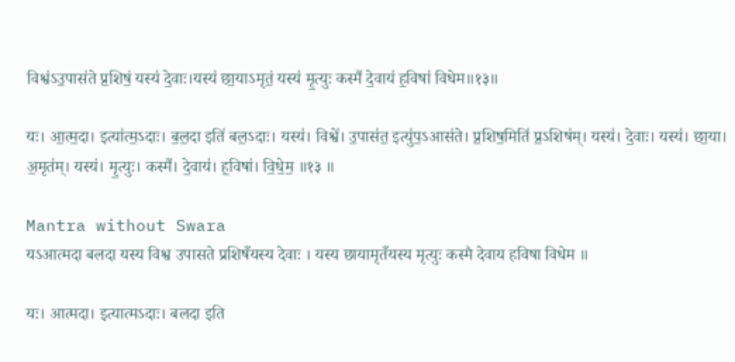विश्व॑ऽउ॒पास॑ते प्र॒शिषं॒ यस्य॑ दे॒वाः।यस्य॑ छा॒याऽमृतं॒ यस्य॑ मृ॒त्युः कस्मै॑ दे॒वाय॑ ह॒विषा॑ विधेम॥१३॥

यः। आ॒त्म॒दा। इत्या॑त्म॒ऽदाः। ब॒ल॒दा इति॑ बल॒ऽदाः। यस्य॑। विश्वे॑। उ॒पास॑त॒ इत्यु॑प॒ऽआस॑ते। प्र॒शिष॒मिति॑ प्र॒ऽशिष॑म्। यस्य॑। दे॒वाः। यस्य॑। छा॒या। अ॒मृत॑म्। यस्य॑। मृ॒त्युः। कस्मै॑। दे॒वाय॑। ह॒विषा॑। वि॒धे॒म॒ ॥१३ ॥

Mantra without Swara
यऽआत्मदा बलदा यस्य विश्व उपासते प्रशिषँयस्य देवाः । यस्य छायामृतँयस्य मृत्युः कस्मै देवाय हविषा विधेम ॥

यः। आत्मदा। इत्यात्मऽदाः। बलदा इति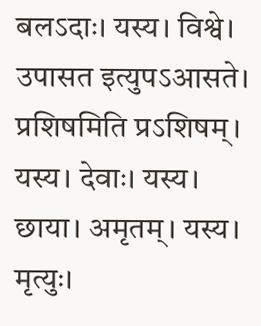बलऽदाः। यस्य। विश्वे। उपासत इत्युपऽआसते। प्रशिषमिति प्रऽशिषम्। यस्य। देवाः। यस्य। छाया। अमृतम्। यस्य। मृत्युः।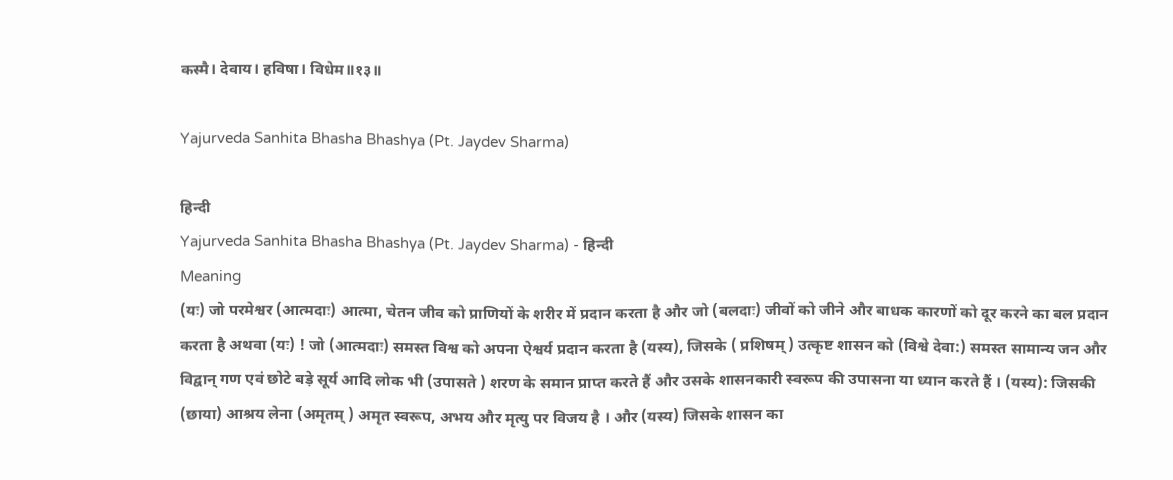कस्मै। देवाय। हविषा। विधेम॥१३॥

Yajurveda Sanhita Bhasha Bhashya (Pt. Jaydev Sharma)

हिन्दी
Yajurveda Sanhita Bhasha Bhashya (Pt. Jaydev Sharma) - हिन्दी
Meaning
(यः) जो परमेश्वर (आत्मदाः) आत्मा, चेतन जीव को प्राणियों के शरीर में प्रदान करता है और जो (बलदाः) जीवों को जीने और बाधक कारणों को दूर करने का बल प्रदान करता है अथवा (यः) ! जो (आत्मदाः) समस्त विश्व को अपना ऐश्वर्य प्रदान करता है (यस्य), जिसके ( प्रशिषम् ) उत्कृष्ट शासन को (विश्वे देवा:) समस्त सामान्य जन और विद्वान् गण एवं छोटे बड़े सूर्य आदि लोक भी (उपासते ) शरण के समान प्राप्त करते हैं और उसके शासनकारी स्वरूप की उपासना या ध्यान करते हैं । (यस्य): जिसकी (छाया) आश्रय लेना (अमृतम् ) अमृत स्वरूप, अभय और मृत्यु पर विजय है । और (यस्य) जिसके शासन का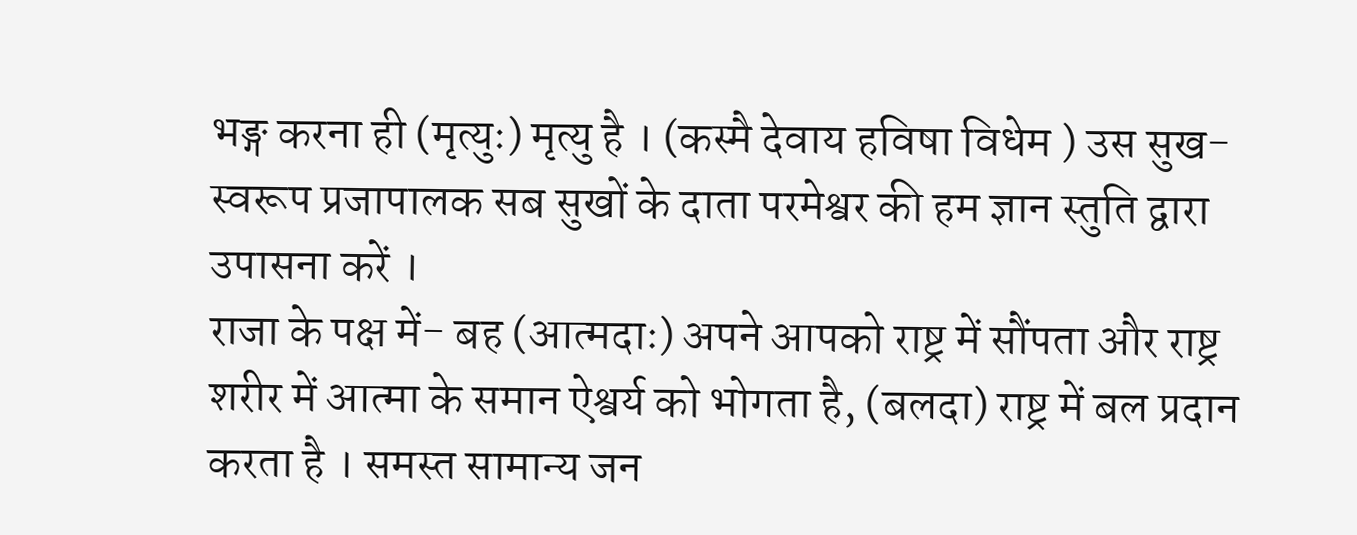भङ्ग करना ही (मृत्युः) मृत्यु है । (कस्मै देवाय हविषा विधेम ) उस सुख- स्वरूप प्रजापालक सब सुखों के दाता परमेश्वर की हम ज्ञान स्तुति द्वारा उपासना करें ।
राजा के पक्ष में- बह (आत्मदाः) अपने आपको राष्ट्र में सौंपता और राष्ट्र शरीर में आत्मा के समान ऐश्वर्य को भोगता है, (बलदा) राष्ट्र में बल प्रदान करता है । समस्त सामान्य जन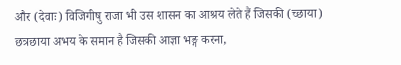और (देवाः) विजिगीषु राजा भी उस शासन का आश्रय लेते हैं जिसकी (च्छाया) छत्रछाया अभय के समान है जिसकी आज्ञा भङ्ग करना,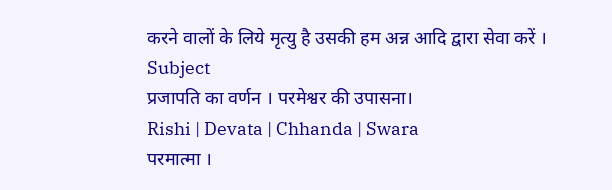करने वालों के लिये मृत्यु है उसकी हम अन्न आदि द्वारा सेवा करें ।
Subject
प्रजापति का वर्णन । परमेश्वर की उपासना।
Rishi | Devata | Chhanda | Swara
परमात्मा ।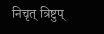निचृत् त्रिष्टुप्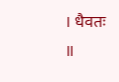। धैवतः ॥